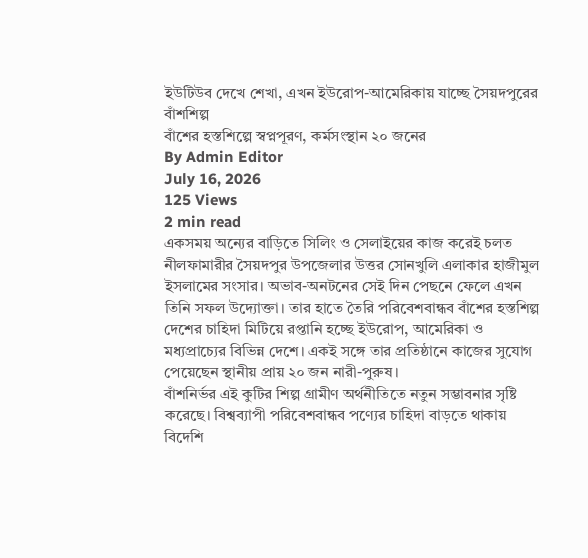ইউটিউব দেখে শেখা, এখন ইউরোপ-আমেরিকায় যাচ্ছে সৈয়দপুরের বাঁশশিল্প
বাঁশের হস্তশিল্পে স্বপ্নপূরণ, কর্মসংস্থান ২০ জনের
By Admin Editor
July 16, 2026
125 Views
2 min read
একসময় অন্যের বাড়িতে সিলিং ও সেলাইয়ের কাজ করেই চলত নীলফামারীর সৈয়দপুর উপজেলার উত্তর সোনখুলি এলাকার হাজীমুল ইসলামের সংসার। অভাব-অনটনের সেই দিন পেছনে ফেলে এখন তিনি সফল উদ্যোক্তা। তার হাতে তৈরি পরিবেশবান্ধব বাঁশের হস্তশিল্প দেশের চাহিদা মিটিয়ে রপ্তানি হচ্ছে ইউরোপ, আমেরিকা ও মধ্যপ্রাচ্যের বিভিন্ন দেশে। একই সঙ্গে তার প্রতিষ্ঠানে কাজের সুযোগ পেয়েছেন স্থানীয় প্রায় ২০ জন নারী-পুরুষ।
বাঁশনির্ভর এই কুটির শিল্প গ্রামীণ অর্থনীতিতে নতুন সম্ভাবনার সৃষ্টি করেছে। বিশ্বব্যাপী পরিবেশবান্ধব পণ্যের চাহিদা বাড়তে থাকায় বিদেশি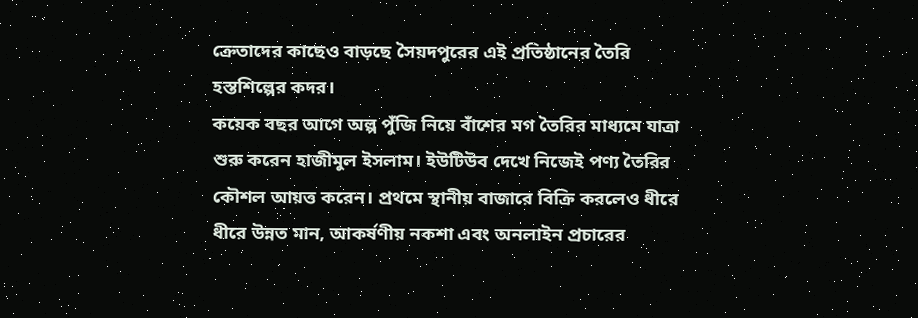ক্রেতাদের কাছেও বাড়ছে সৈয়দপুরের এই প্রতিষ্ঠানের তৈরি হস্তশিল্পের কদর।
কয়েক বছর আগে অল্প পুঁজি নিয়ে বাঁশের মগ তৈরির মাধ্যমে যাত্রা শুরু করেন হাজীমুল ইসলাম। ইউটিউব দেখে নিজেই পণ্য তৈরির কৌশল আয়ত্ত করেন। প্রথমে স্থানীয় বাজারে বিক্রি করলেও ধীরে ধীরে উন্নত মান, আকর্ষণীয় নকশা এবং অনলাইন প্রচারের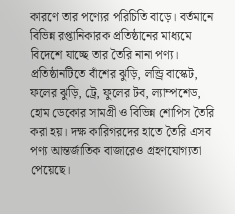কারণে তার পণ্যের পরিচিতি বাড়ে। বর্তমানে বিভিন্ন রপ্তানিকারক প্রতিষ্ঠানের মাধ্যমে বিদেশে যাচ্ছে তার তৈরি নানা পণ্য।
প্রতিষ্ঠানটিতে বাঁশের ঝুড়ি, লন্ড্রি বাস্কেট, ফলের ঝুড়ি, ট্রে, ফুলের টব, ল্যাম্পশেড, হোম ডেকোর সামগ্রী ও বিভিন্ন শোপিস তৈরি করা হয়। দক্ষ কারিগরদের হাতে তৈরি এসব পণ্য আন্তর্জাতিক বাজারেও গ্রহণযোগ্যতা পেয়েছে।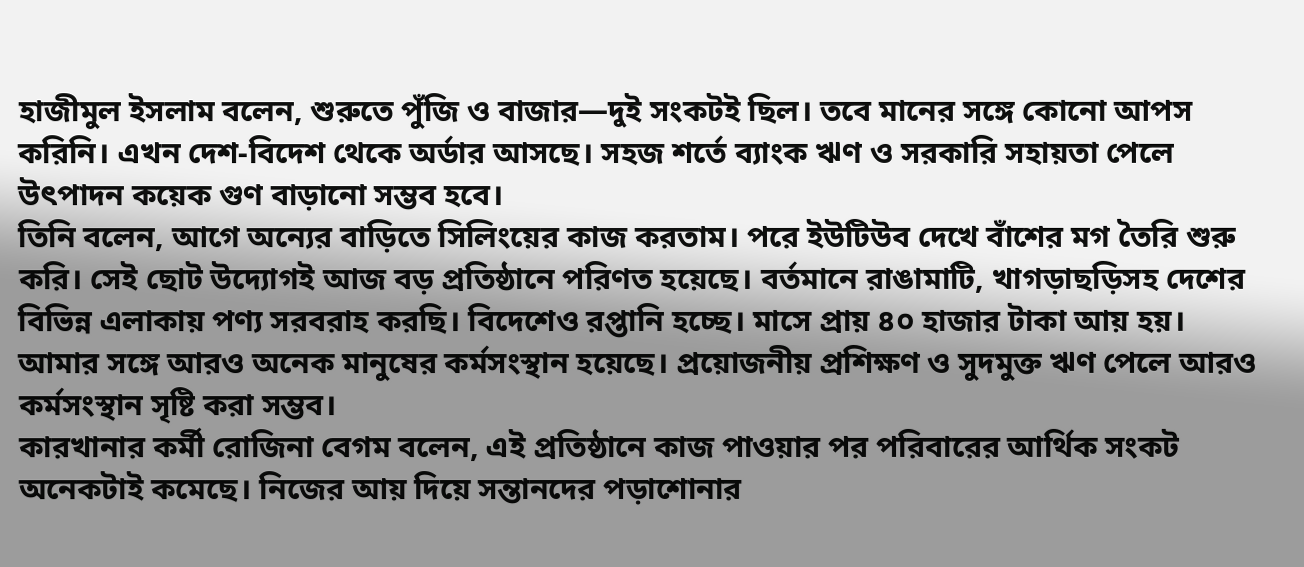হাজীমুল ইসলাম বলেন, শুরুতে পুঁজি ও বাজার—দুই সংকটই ছিল। তবে মানের সঙ্গে কোনো আপস করিনি। এখন দেশ-বিদেশ থেকে অর্ডার আসছে। সহজ শর্তে ব্যাংক ঋণ ও সরকারি সহায়তা পেলে উৎপাদন কয়েক গুণ বাড়ানো সম্ভব হবে।
তিনি বলেন, আগে অন্যের বাড়িতে সিলিংয়ের কাজ করতাম। পরে ইউটিউব দেখে বাঁশের মগ তৈরি শুরু করি। সেই ছোট উদ্যোগই আজ বড় প্রতিষ্ঠানে পরিণত হয়েছে। বর্তমানে রাঙামাটি, খাগড়াছড়িসহ দেশের বিভিন্ন এলাকায় পণ্য সরবরাহ করছি। বিদেশেও রপ্তানি হচ্ছে। মাসে প্রায় ৪০ হাজার টাকা আয় হয়। আমার সঙ্গে আরও অনেক মানুষের কর্মসংস্থান হয়েছে। প্রয়োজনীয় প্রশিক্ষণ ও সুদমুক্ত ঋণ পেলে আরও কর্মসংস্থান সৃষ্টি করা সম্ভব।
কারখানার কর্মী রোজিনা বেগম বলেন, এই প্রতিষ্ঠানে কাজ পাওয়ার পর পরিবারের আর্থিক সংকট অনেকটাই কমেছে। নিজের আয় দিয়ে সন্তানদের পড়াশোনার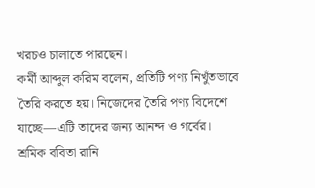খরচও চালাতে পারছেন।
কর্মী আব্দুল করিম বলেন, প্রতিটি পণ্য নিখুঁতভাবে তৈরি করতে হয়। নিজেদের তৈরি পণ্য বিদেশে যাচ্ছে—এটি তাদের জন্য আনন্দ ও গর্বের।
শ্রমিক ববিতা রানি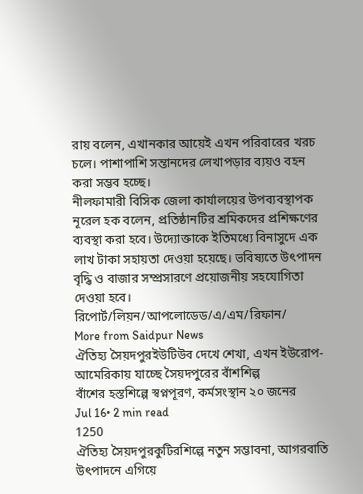রায় বলেন, এখানকার আয়েই এখন পরিবারের খরচ চলে। পাশাপাশি সন্তানদের লেখাপড়ার ব্যয়ও বহন করা সম্ভব হচ্ছে।
নীলফামারী বিসিক জেলা কার্যালয়ের উপব্যবস্থাপক নূরেল হক বলেন, প্রতিষ্ঠানটির শ্রমিকদের প্রশিক্ষণের ব্যবস্থা করা হবে। উদ্যোক্তাকে ইতিমধ্যে বিনাসুদে এক লাখ টাকা সহায়তা দেওয়া হয়েছে। ভবিষ্যতে উৎপাদন বৃদ্ধি ও বাজার সম্প্রসারণে প্রয়োজনীয় সহযোগিতা দেওয়া হবে।
রিপোর্ট/লিয়ন/আপলোডেড/এ/এম/রিফান/
More from Saidpur News
ঐতিহ্য সৈয়দপুরইউটিউব দেখে শেখা, এখন ইউরোপ-আমেরিকায় যাচ্ছে সৈয়দপুরের বাঁশশিল্প
বাঁশের হস্তশিল্পে স্বপ্নপূরণ, কর্মসংস্থান ২০ জনের
Jul 16• 2 min read
1250
ঐতিহ্য সৈয়দপুরকুটিরশিল্পে নতুন সম্ভাবনা, আগরবাতি উৎপাদনে এগিয়ে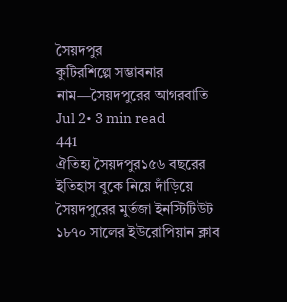সৈয়দপুর
কুটিরশিল্পে সম্ভাবনার নাম—সৈয়দপুরের আগরবাতি
Jul 2• 3 min read
441
ঐতিহ্য সৈয়দপুর১৫৬ বছরের ইতিহাস বুকে নিয়ে দাঁড়িয়ে সৈয়দপুরের মুর্তজা ইনস্টিটিউট
১৮৭০ সালের ইউরোপিয়ান ক্লাব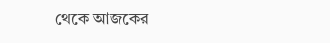থেকে আজকের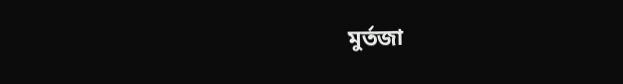মুর্তজা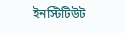ইনস্টিটিউট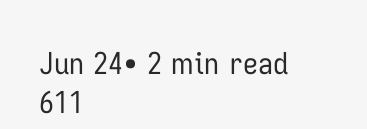Jun 24• 2 min read
611